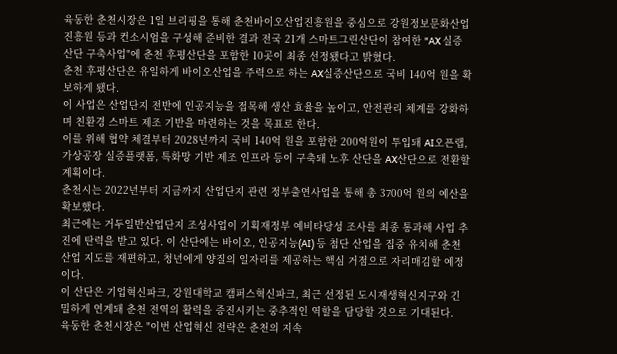육동한 춘천시장은 1일 브리핑을 통해 춘천바이오산업진흥원을 중심으로 강원정보문화산업진흥원 등과 컨소시엄을 구성해 준비한 결과 전국 21개 스마트그린산단이 참여한 "AX 실증산단 구축사업"에 춘천 후평산단을 포함한 10곳이 최종 선정됐다고 밝혔다.
춘천 후평산단은 유일하게 바이오산업을 주력으로 하는 AX실증산단으로 국비 140억 원을 확보하게 됐다.
이 사업은 산업단지 전반에 인공지능을 접목해 생산 효율을 높이고, 안전관리 체계를 강화하며 친환경 스마트 제조 기반을 마련하는 것을 목표로 한다.
이를 위해 협약 체결부터 2028년까지 국비 140억 원을 포함한 200억원이 투입돼 AI오픈랩, 가상공장 실증플랫폼, 특화망 기반 제조 인프라 등이 구축돼 노후 산단을 AX산단으로 전환할 계획이다.
춘천시는 2022년부터 지금까지 산업단지 관련 정부출연사업을 통해 총 3700억 원의 예산을 확보했다.
최근에는 거두일반산업단지 조성사업이 기획재정부 예비타당성 조사를 최종 통과해 사업 추진에 탄력을 받고 있다. 이 산단에는 바이오, 인공지능(AI) 등 첨단 산업을 집중 유치해 춘천 산업 지도를 재편하고, 청년에게 양질의 일자리를 제공하는 핵심 거점으로 자리매김할 예정이다.
이 산단은 기업혁신파크, 강원대학교 캠퍼스혁신파크, 최근 선정된 도시재생혁신지구와 긴밀하게 연계돼 춘천 전역의 활력을 증진시키는 중추적인 역할을 담당할 것으로 기대된다.
육동한 춘천시장은 "이번 산업혁신 전략은 춘천의 지속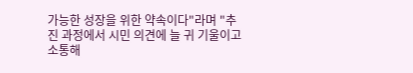가능한 성장을 위한 약속이다"라며 "추진 과정에서 시민 의견에 늘 귀 기울이고 소통해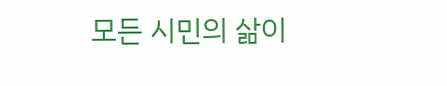모든 시민의 삶이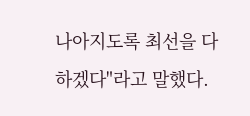나아지도록 최선을 다하겠다"라고 말했다.